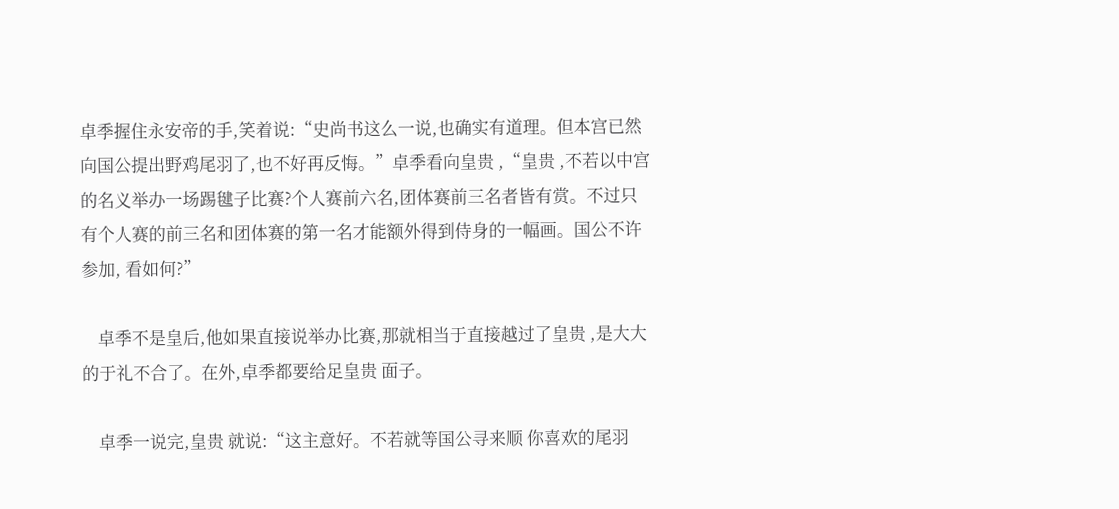卓季握住永安帝的手,笑着说:“史尚书这么一说,也确实有道理。但本宫已然向国公提出野鸡尾羽了,也不好再反悔。”卓季看向皇贵 ,“皇贵 ,不若以中宫的名义举办一场踢毽子比赛?个人赛前六名,团体赛前三名者皆有赏。不过只有个人赛的前三名和团体赛的第一名才能额外得到侍身的一幅画。国公不许参加, 看如何?”

    卓季不是皇后,他如果直接说举办比赛,那就相当于直接越过了皇贵 ,是大大的于礼不合了。在外,卓季都要给足皇贵 面子。

    卓季一说完,皇贵 就说:“这主意好。不若就等国公寻来顺 你喜欢的尾羽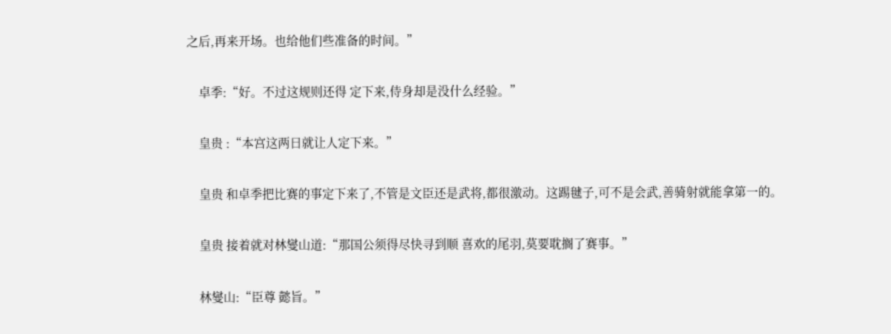之后,再来开场。也给他们些准备的时间。”

    卓季:“好。不过这规则还得 定下来,侍身却是没什么经验。”

    皇贵 :“本宫这两日就让人定下来。”

    皇贵 和卓季把比赛的事定下来了,不管是文臣还是武将,都很激动。这踢毽子,可不是会武,善骑射就能拿第一的。

    皇贵 接着就对林燮山道:“那国公须得尽快寻到顺 喜欢的尾羽,莫要耽搁了赛事。”

    林燮山:“臣尊 懿旨。”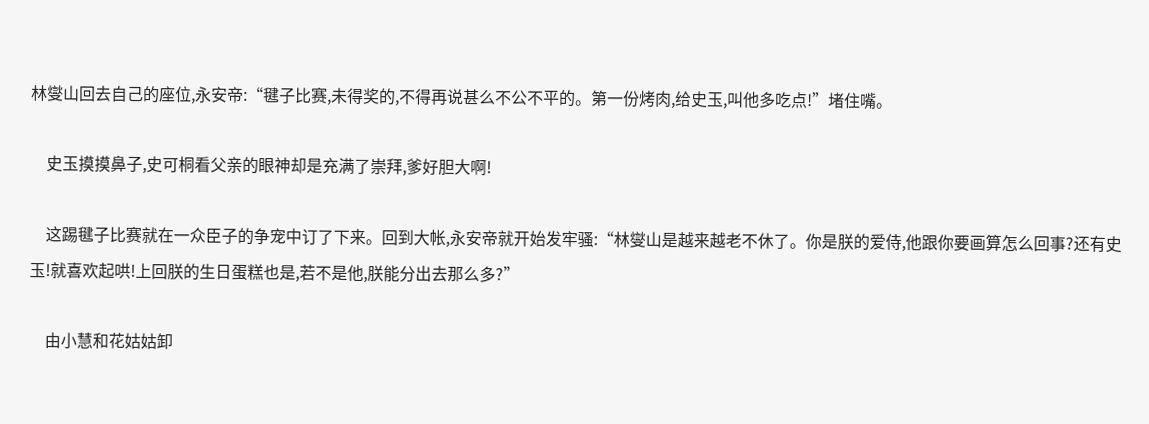林燮山回去自己的座位,永安帝:“毽子比赛,未得奖的,不得再说甚么不公不平的。第一份烤肉,给史玉,叫他多吃点!”堵住嘴。

    史玉摸摸鼻子,史可桐看父亲的眼神却是充满了崇拜,爹好胆大啊!

    这踢毽子比赛就在一众臣子的争宠中订了下来。回到大帐,永安帝就开始发牢骚:“林燮山是越来越老不休了。你是朕的爱侍,他跟你要画算怎么回事?还有史玉!就喜欢起哄!上回朕的生日蛋糕也是,若不是他,朕能分出去那么多?”

    由小慧和花姑姑卸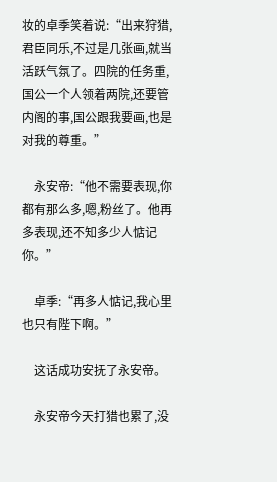妆的卓季笑着说:“出来狩猎,君臣同乐,不过是几张画,就当活跃气氛了。四院的任务重,国公一个人领着两院,还要管内阁的事,国公跟我要画,也是对我的尊重。”

    永安帝:“他不需要表现,你都有那么多,嗯,粉丝了。他再多表现,还不知多少人惦记你。”

    卓季:“再多人惦记,我心里也只有陛下啊。”

    这话成功安抚了永安帝。

    永安帝今天打猎也累了,没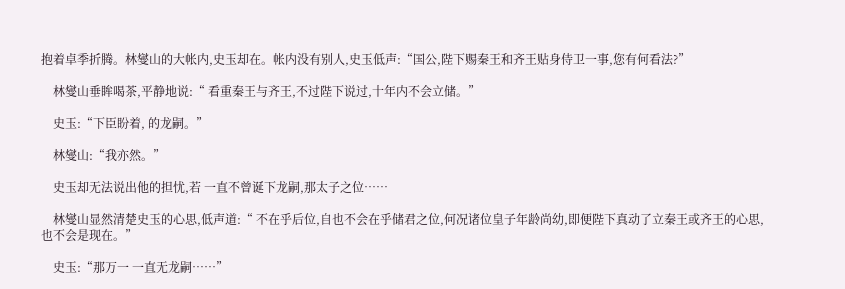抱着卓季折腾。林燮山的大帐内,史玉却在。帐内没有别人,史玉低声:“国公,陛下赐秦王和齐王贴身侍卫一事,您有何看法?”

    林燮山垂眸喝茶,平静地说:“ 看重秦王与齐王,不过陛下说过,十年内不会立储。”

    史玉:“下臣盼着, 的龙嗣。”

    林燮山:“我亦然。”

    史玉却无法说出他的担忧,若 一直不曾诞下龙嗣,那太子之位……

    林燮山显然清楚史玉的心思,低声道:“ 不在乎后位,自也不会在乎储君之位,何况诸位皇子年龄尚幼,即便陛下真动了立秦王或齐王的心思,也不会是现在。”

    史玉:“那万一 一直无龙嗣……”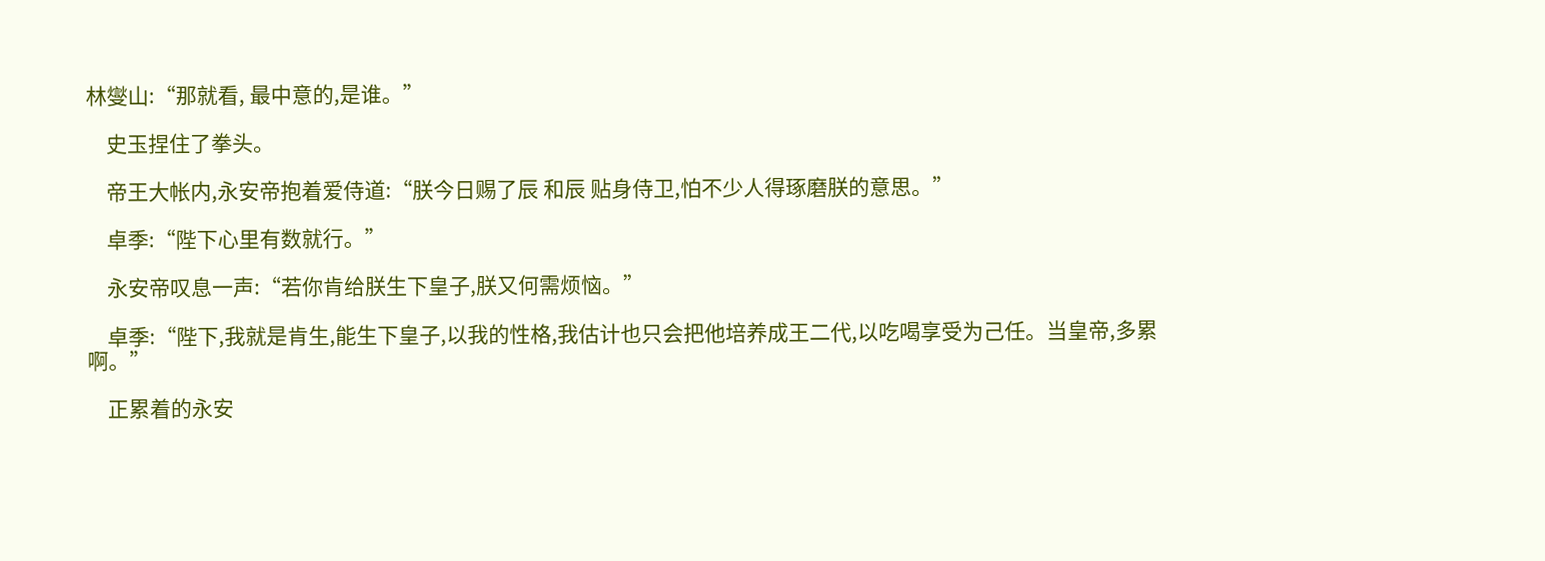林燮山:“那就看, 最中意的,是谁。”

    史玉捏住了拳头。

    帝王大帐内,永安帝抱着爱侍道:“朕今日赐了辰 和辰 贴身侍卫,怕不少人得琢磨朕的意思。”

    卓季:“陛下心里有数就行。”

    永安帝叹息一声:“若你肯给朕生下皇子,朕又何需烦恼。”

    卓季:“陛下,我就是肯生,能生下皇子,以我的性格,我估计也只会把他培养成王二代,以吃喝享受为己任。当皇帝,多累啊。”

    正累着的永安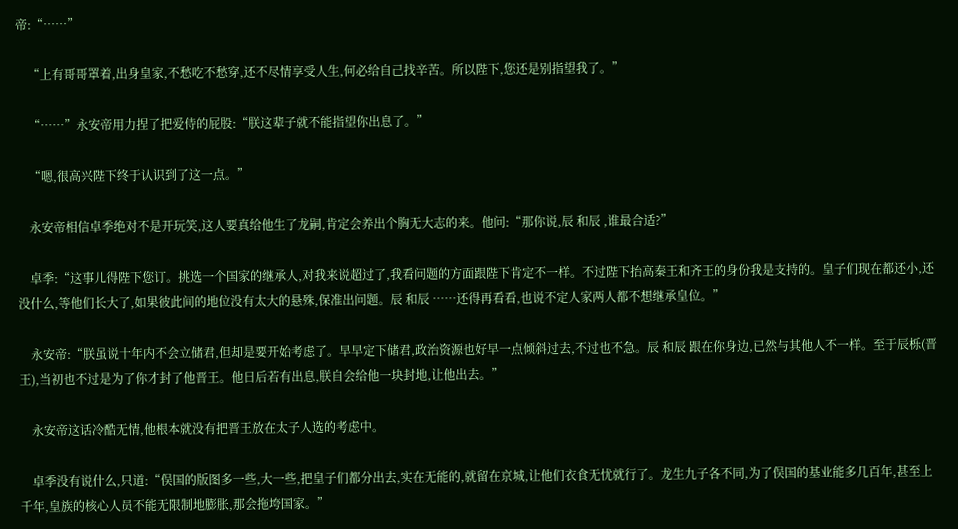帝:“……”

    “上有哥哥罩着,出身皇家,不愁吃不愁穿,还不尽情享受人生,何必给自己找辛苦。所以陛下,您还是别指望我了。”

    “……”永安帝用力捏了把爱侍的屁股:“朕这辈子就不能指望你出息了。”

    “嗯,很高兴陛下终于认识到了这一点。”

    永安帝相信卓季绝对不是开玩笑,这人要真给他生了龙嗣,肯定会养出个胸无大志的来。他问:“那你说,辰 和辰 ,谁最合适?”

    卓季:“这事儿得陛下您订。挑选一个国家的继承人,对我来说超过了,我看问题的方面跟陛下肯定不一样。不过陛下抬高秦王和齐王的身份我是支持的。皇子们现在都还小,还没什么,等他们长大了,如果彼此间的地位没有太大的悬殊,保准出问题。辰 和辰 ……还得再看看,也说不定人家两人都不想继承皇位。”

    永安帝:“朕虽说十年内不会立储君,但却是要开始考虑了。早早定下储君,政治资源也好早一点倾斜过去,不过也不急。辰 和辰 跟在你身边,已然与其他人不一样。至于辰栎(晋王),当初也不过是为了你才封了他晋王。他日后若有出息,朕自会给他一块封地,让他出去。”

    永安帝这话冷酷无情,他根本就没有把晋王放在太子人选的考虑中。

    卓季没有说什么,只道:“俣国的版图多一些,大一些,把皇子们都分出去,实在无能的,就留在京城,让他们衣食无忧就行了。龙生九子各不同,为了俣国的基业能多几百年,甚至上千年,皇族的核心人员不能无限制地膨胀,那会拖垮国家。”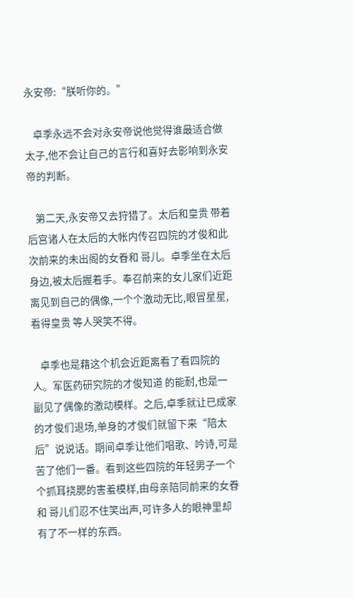永安帝:“朕听你的。”

    卓季永远不会对永安帝说他觉得谁最适合做太子,他不会让自己的言行和喜好去影响到永安帝的判断。

    第二天,永安帝又去狩猎了。太后和皇贵 带着后宫诸人在太后的大帐内传召四院的才俊和此次前来的未出阁的女眷和 哥儿。卓季坐在太后身边,被太后握着手。奉召前来的女儿家们近距离见到自己的偶像,一个个激动无比,眼冒星星,看得皇贵 等人哭笑不得。

    卓季也是藉这个机会近距离看了看四院的人。军医药研究院的才俊知道 的能耐,也是一副见了偶像的激动模样。之后,卓季就让已成家的才俊们退场,单身的才俊们就留下来“陪太后”说说话。期间卓季让他们唱歌、吟诗,可是苦了他们一番。看到这些四院的年轻男子一个个抓耳挠腮的害羞模样,由母亲陪同前来的女眷和 哥儿们忍不住笑出声,可许多人的眼神里却有了不一样的东西。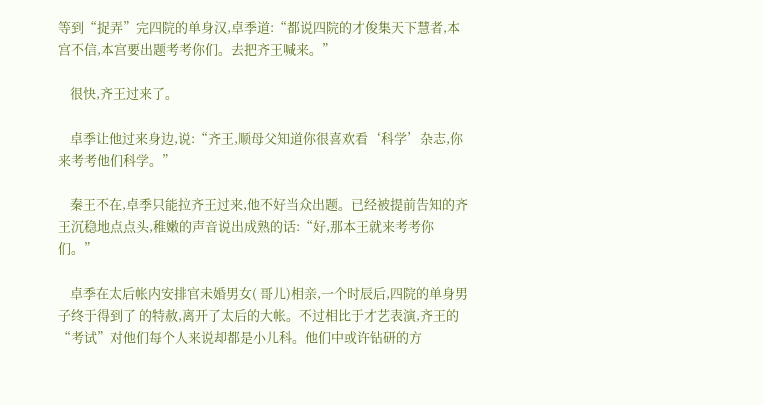等到“捉弄”完四院的单身汉,卓季道:“都说四院的才俊集天下慧者,本宫不信,本宫要出题考考你们。去把齐王喊来。”

    很快,齐王过来了。

    卓季让他过来身边,说:“齐王,顺母父知道你很喜欢看‘科学’杂志,你来考考他们科学。”

    秦王不在,卓季只能拉齐王过来,他不好当众出题。已经被提前告知的齐王沉稳地点点头,稚嫩的声音说出成熟的话:“好,那本王就来考考你们。”

    卓季在太后帐内安排官未婚男女( 哥儿)相亲,一个时辰后,四院的单身男子终于得到了 的特赦,离开了太后的大帐。不过相比于才艺表演,齐王的“考试”对他们每个人来说却都是小儿科。他们中或许钻研的方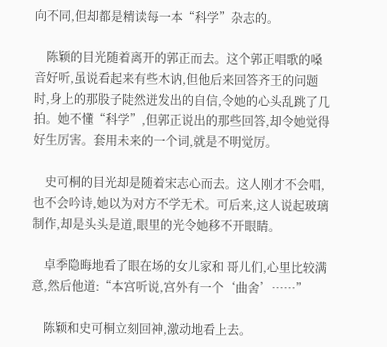向不同,但却都是精读每一本“科学”杂志的。

    陈颖的目光随着离开的郭正而去。这个郭正唱歌的嗓音好听,虽说看起来有些木讷,但他后来回答齐王的问题时,身上的那股子陡然迸发出的自信,令她的心头乱跳了几拍。她不懂“科学”,但郭正说出的那些回答,却令她觉得好生厉害。套用未来的一个词,就是不明觉厉。

    史可桐的目光却是随着宋志心而去。这人刚才不会唱,也不会吟诗,她以为对方不学无术。可后来,这人说起玻璃制作,却是头头是道,眼里的光令她移不开眼睛。

    卓季隐晦地看了眼在场的女儿家和 哥儿们,心里比较满意,然后他道:“本宫听说,宫外有一个‘曲舍’……”

    陈颖和史可桐立刻回神,激动地看上去。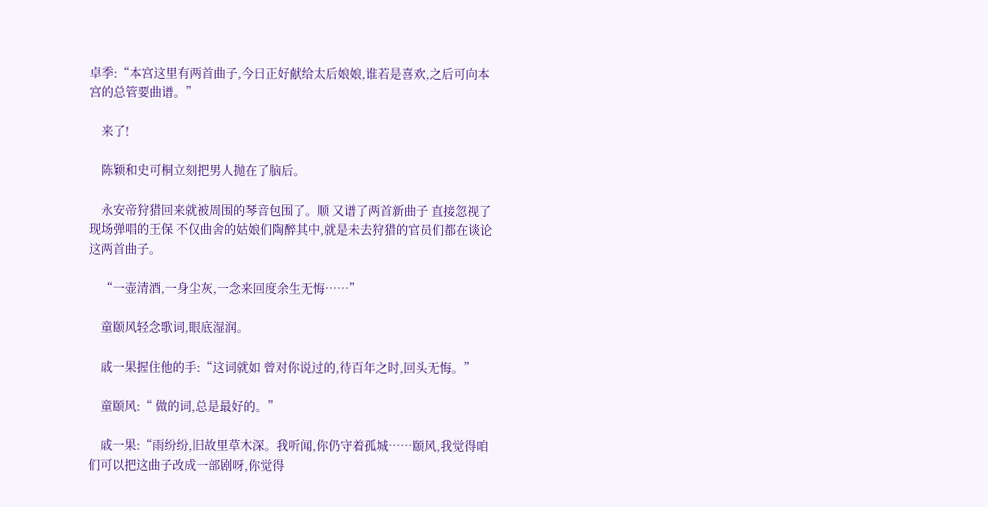卓季:“本宫这里有两首曲子,今日正好献给太后娘娘,谁若是喜欢,之后可向本宫的总管要曲谱。”

    来了!

    陈颖和史可桐立刻把男人抛在了脑后。

    永安帝狩猎回来就被周围的琴音包围了。顺 又谱了两首新曲子 直接忽视了现场弹唱的王保 不仅曲舍的姑娘们陶醉其中,就是未去狩猎的官员们都在谈论这两首曲子。

    “一壶清酒,一身尘灰,一念来回度余生无悔……”

    童颐风轻念歌词,眼底湿润。

    戚一果握住他的手:“这词就如 曾对你说过的,待百年之时,回头无悔。”

    童颐风:“ 做的词,总是最好的。”

    戚一果:“雨纷纷,旧故里草木深。我听闻,你仍守着孤城……颐风,我觉得咱们可以把这曲子改成一部剧呀,你觉得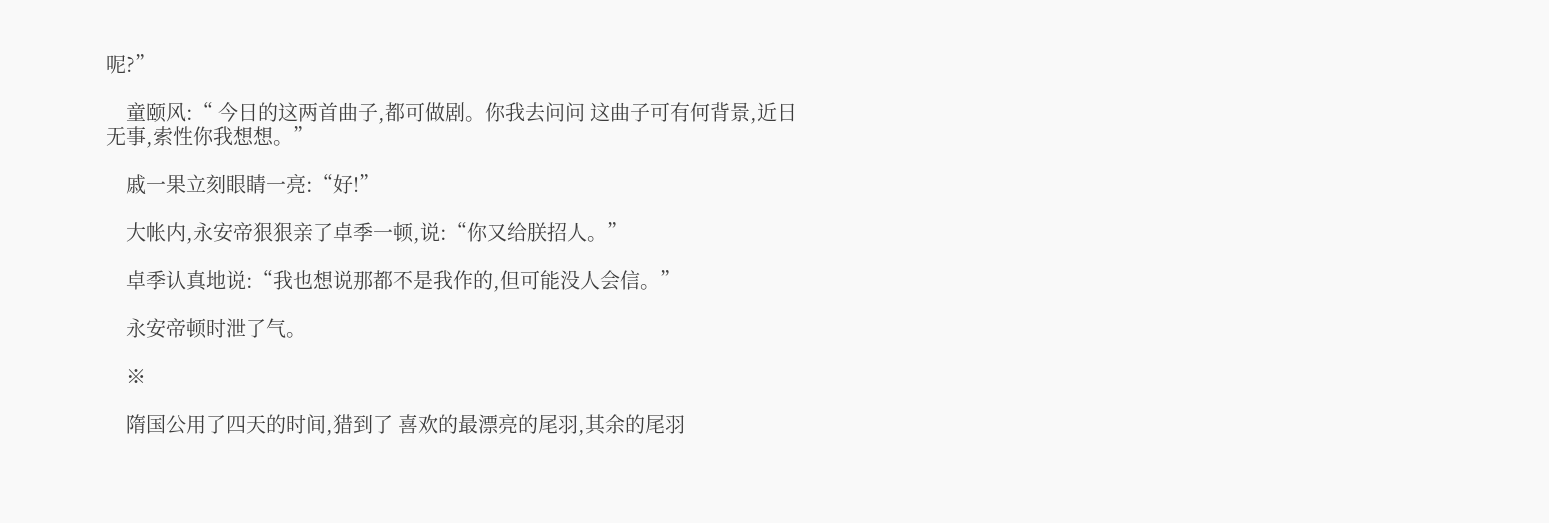呢?”

    童颐风:“ 今日的这两首曲子,都可做剧。你我去问问 这曲子可有何背景,近日无事,索性你我想想。”

    戚一果立刻眼睛一亮:“好!”

    大帐内,永安帝狠狠亲了卓季一顿,说:“你又给朕招人。”

    卓季认真地说:“我也想说那都不是我作的,但可能没人会信。”

    永安帝顿时泄了气。

    ※

    隋国公用了四天的时间,猎到了 喜欢的最漂亮的尾羽,其余的尾羽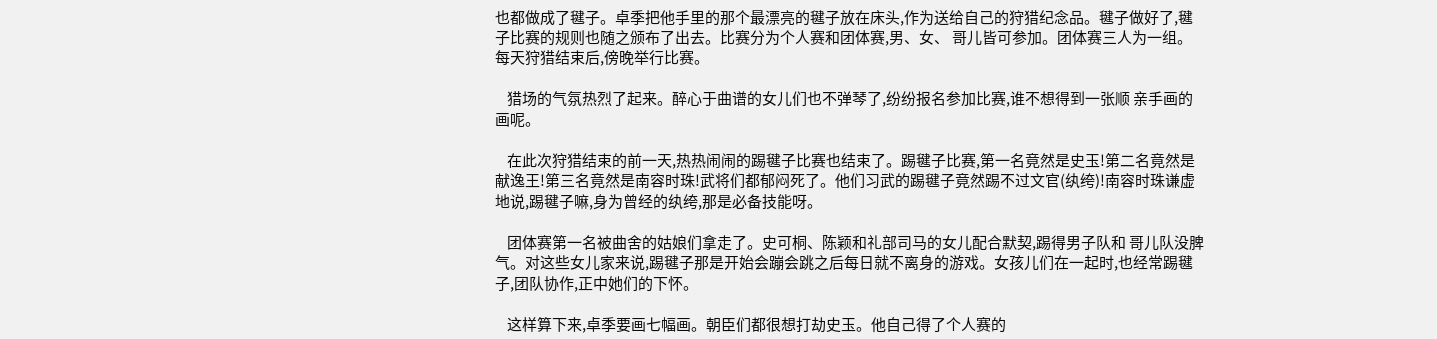也都做成了毽子。卓季把他手里的那个最漂亮的毽子放在床头,作为送给自己的狩猎纪念品。毽子做好了,毽子比赛的规则也随之颁布了出去。比赛分为个人赛和团体赛,男、女、 哥儿皆可参加。团体赛三人为一组。每天狩猎结束后,傍晚举行比赛。

    猎场的气氛热烈了起来。醉心于曲谱的女儿们也不弹琴了,纷纷报名参加比赛,谁不想得到一张顺 亲手画的画呢。

    在此次狩猎结束的前一天,热热闹闹的踢毽子比赛也结束了。踢毽子比赛,第一名竟然是史玉!第二名竟然是献逸王!第三名竟然是南容时珠!武将们都郁闷死了。他们习武的踢毽子竟然踢不过文官(纨绔)!南容时珠谦虚地说,踢毽子嘛,身为曾经的纨绔,那是必备技能呀。

    团体赛第一名被曲舍的姑娘们拿走了。史可桐、陈颖和礼部司马的女儿配合默契,踢得男子队和 哥儿队没脾气。对这些女儿家来说,踢毽子那是开始会蹦会跳之后每日就不离身的游戏。女孩儿们在一起时,也经常踢毽子,团队协作,正中她们的下怀。

    这样算下来,卓季要画七幅画。朝臣们都很想打劫史玉。他自己得了个人赛的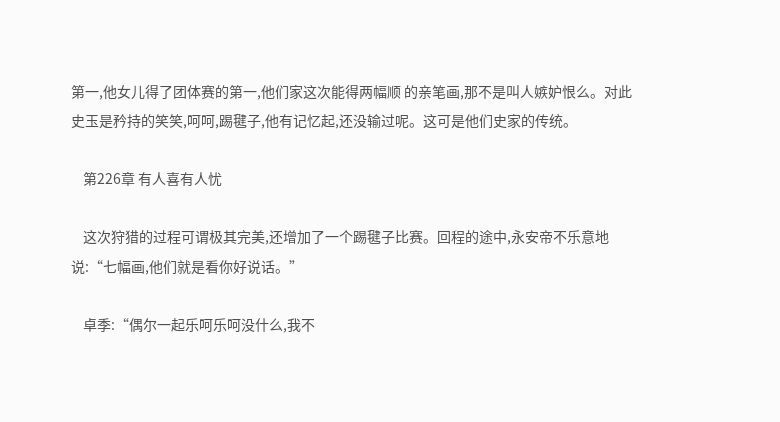第一,他女儿得了团体赛的第一,他们家这次能得两幅顺 的亲笔画,那不是叫人嫉妒恨么。对此史玉是矜持的笑笑,呵呵,踢毽子,他有记忆起,还没输过呢。这可是他们史家的传统。

    第226章 有人喜有人忧

    这次狩猎的过程可谓极其完美,还增加了一个踢毽子比赛。回程的途中,永安帝不乐意地说:“七幅画,他们就是看你好说话。”

    卓季:“偶尔一起乐呵乐呵没什么,我不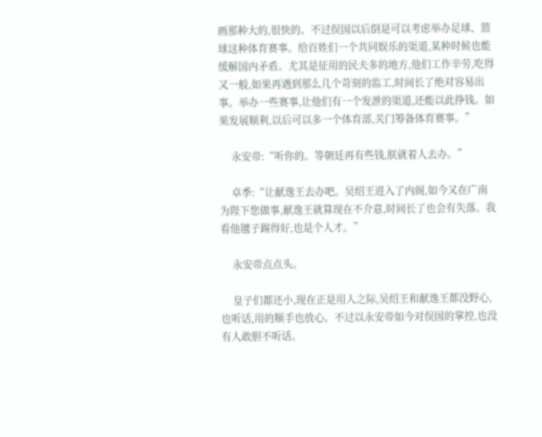画那种大的,很快的。不过俣国以后倒是可以考虑举办足球、篮球这种体育赛事。给百姓们一个共同娱乐的渠道,某种时候也能缓解国内矛盾。尤其是征用的民夫多的地方,他们工作辛劳,吃得又一般,如果再遇到那么几个苛刻的监工,时间长了绝对容易出事。举办一些赛事,让他们有一个发泄的渠道,还能以此挣钱。如果发展顺利,以后可以多一个体育部,关门筹备体育赛事。”

    永安帝:“听你的。等朝廷再有些钱,朕就着人去办。”

    卓季:“让献逸王去办吧。吴绍王进入了内阁,如今又在广南为陛下您做事,献逸王就算现在不介意,时间长了也会有失落。我看他毽子踢得好,也是个人才。”

    永安帝点点头。

    皇子们都还小,现在正是用人之际,吴绍王和献逸王都没野心,也听话,用的顺手也放心。不过以永安帝如今对俣国的掌控,也没有人敢胆不听话。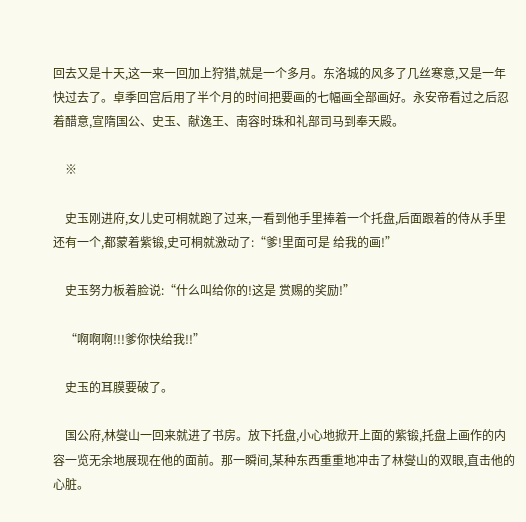回去又是十天,这一来一回加上狩猎,就是一个多月。东洛城的风多了几丝寒意,又是一年快过去了。卓季回宫后用了半个月的时间把要画的七幅画全部画好。永安帝看过之后忍着醋意,宣隋国公、史玉、献逸王、南容时珠和礼部司马到奉天殿。

    ※

    史玉刚进府,女儿史可桐就跑了过来,一看到他手里捧着一个托盘,后面跟着的侍从手里还有一个,都蒙着紫锻,史可桐就激动了:“爹!里面可是 给我的画!”

    史玉努力板着脸说:“什么叫给你的!这是 赏赐的奖励!”

    “啊啊啊!!!爹你快给我!!”

    史玉的耳膜要破了。

    国公府,林燮山一回来就进了书房。放下托盘,小心地掀开上面的紫锻,托盘上画作的内容一览无余地展现在他的面前。那一瞬间,某种东西重重地冲击了林燮山的双眼,直击他的心脏。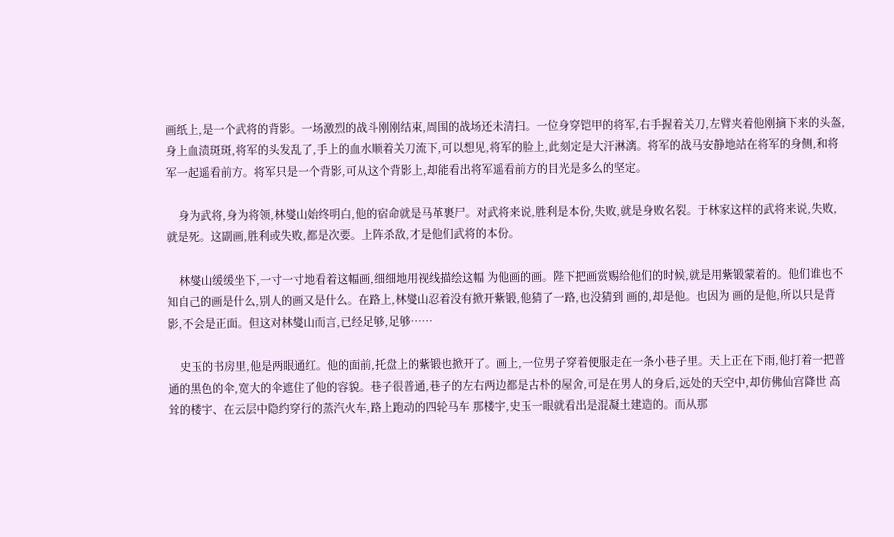画纸上,是一个武将的背影。一场激烈的战斗刚刚结束,周围的战场还未清扫。一位身穿铠甲的将军,右手握着关刀,左臂夹着他刚摘下来的头盔,身上血渍斑斑,将军的头发乱了,手上的血水顺着关刀流下,可以想见,将军的脸上,此刻定是大汗淋漓。将军的战马安静地站在将军的身侧,和将军一起遥看前方。将军只是一个背影,可从这个背影上,却能看出将军遥看前方的目光是多么的坚定。

    身为武将,身为将领,林燮山始终明白,他的宿命就是马革裹尸。对武将来说,胜利是本份,失败,就是身败名裂。于林家这样的武将来说,失败,就是死。这副画,胜利或失败,都是次要。上阵杀敌,才是他们武将的本份。

    林燮山缓缓坐下,一寸一寸地看着这幅画,细细地用视线描绘这幅 为他画的画。陛下把画赏赐给他们的时候,就是用紫锻蒙着的。他们谁也不知自己的画是什么,别人的画又是什么。在路上,林燮山忍着没有掀开紫锻,他猜了一路,也没猜到 画的,却是他。也因为 画的是他,所以只是背影,不会是正面。但这对林燮山而言,已经足够,足够……

    史玉的书房里,他是两眼通红。他的面前,托盘上的紫锻也掀开了。画上,一位男子穿着便服走在一条小巷子里。天上正在下雨,他打着一把普通的黑色的伞,宽大的伞遮住了他的容貌。巷子很普通,巷子的左右两边都是古朴的屋舍,可是在男人的身后,远处的天空中,却仿佛仙宫降世 高耸的楼宇、在云层中隐约穿行的蒸汽火车,路上跑动的四轮马车 那楼宇,史玉一眼就看出是混凝土建造的。而从那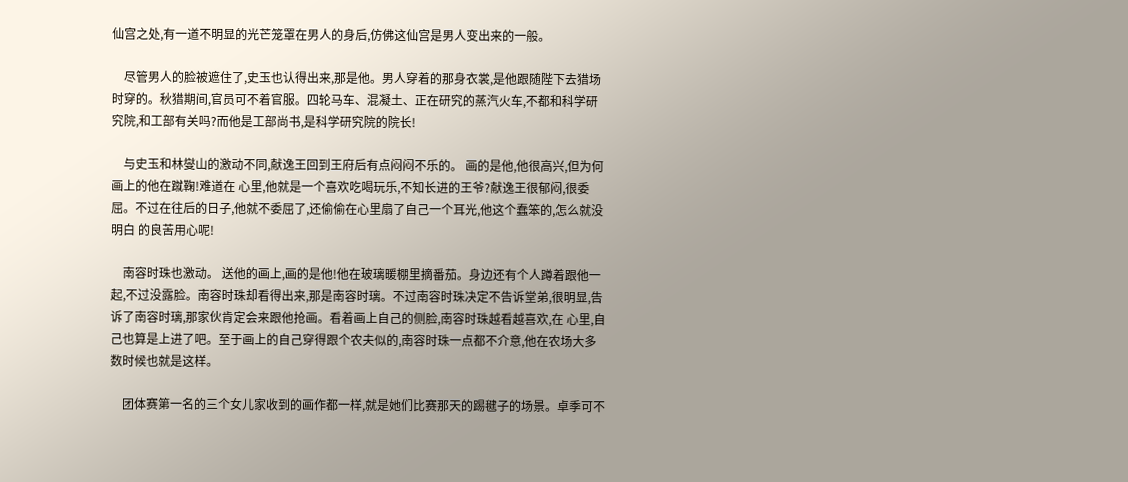仙宫之处,有一道不明显的光芒笼罩在男人的身后,仿佛这仙宫是男人变出来的一般。

    尽管男人的脸被遮住了,史玉也认得出来,那是他。男人穿着的那身衣裳,是他跟随陛下去猎场时穿的。秋猎期间,官员可不着官服。四轮马车、混凝土、正在研究的蒸汽火车,不都和科学研究院,和工部有关吗?而他是工部尚书,是科学研究院的院长!

    与史玉和林燮山的激动不同,献逸王回到王府后有点闷闷不乐的。 画的是他,他很高兴,但为何画上的他在蹴鞠!难道在 心里,他就是一个喜欢吃喝玩乐,不知长进的王爷?献逸王很郁闷,很委屈。不过在往后的日子,他就不委屈了,还偷偷在心里扇了自己一个耳光,他这个蠢笨的,怎么就没明白 的良苦用心呢!

    南容时珠也激动。 送他的画上,画的是他!他在玻璃暖棚里摘番茄。身边还有个人蹲着跟他一起,不过没露脸。南容时珠却看得出来,那是南容时璃。不过南容时珠决定不告诉堂弟,很明显,告诉了南容时璃,那家伙肯定会来跟他抢画。看着画上自己的侧脸,南容时珠越看越喜欢,在 心里,自己也算是上进了吧。至于画上的自己穿得跟个农夫似的,南容时珠一点都不介意,他在农场大多数时候也就是这样。

    团体赛第一名的三个女儿家收到的画作都一样,就是她们比赛那天的踢毽子的场景。卓季可不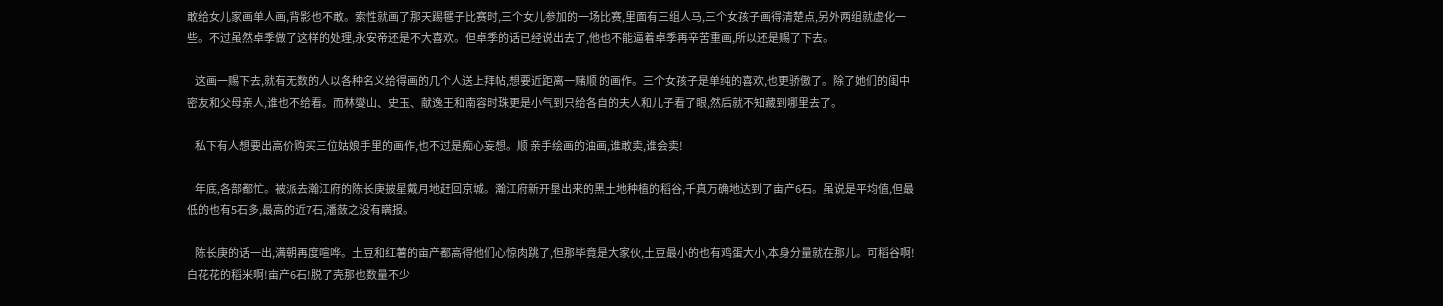敢给女儿家画单人画,背影也不敢。索性就画了那天踢毽子比赛时,三个女儿参加的一场比赛,里面有三组人马,三个女孩子画得清楚点,另外两组就虚化一些。不过虽然卓季做了这样的处理,永安帝还是不大喜欢。但卓季的话已经说出去了,他也不能逼着卓季再辛苦重画,所以还是赐了下去。

    这画一赐下去,就有无数的人以各种名义给得画的几个人送上拜帖,想要近距离一赌顺 的画作。三个女孩子是单纯的喜欢,也更骄傲了。除了她们的闺中密友和父母亲人,谁也不给看。而林燮山、史玉、献逸王和南容时珠更是小气到只给各自的夫人和儿子看了眼,然后就不知藏到哪里去了。

    私下有人想要出高价购买三位姑娘手里的画作,也不过是痴心妄想。顺 亲手绘画的油画,谁敢卖,谁会卖!

    年底,各部都忙。被派去瀚江府的陈长庚披星戴月地赶回京城。瀚江府新开垦出来的黑土地种植的稻谷,千真万确地达到了亩产6石。虽说是平均值,但最低的也有5石多,最高的近7石,潘蔹之没有瞒报。

    陈长庚的话一出,满朝再度喧哗。土豆和红薯的亩产都高得他们心惊肉跳了,但那毕竟是大家伙,土豆最小的也有鸡蛋大小,本身分量就在那儿。可稻谷啊!白花花的稻米啊!亩产6石!脱了壳那也数量不少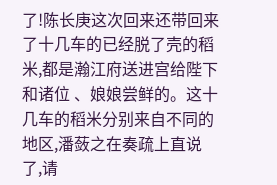了!陈长庚这次回来还带回来了十几车的已经脱了壳的稻米,都是瀚江府送进宫给陛下和诸位 、娘娘尝鲜的。这十几车的稻米分别来自不同的地区,潘蔹之在奏疏上直说了,请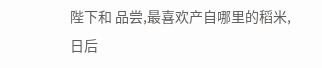陛下和 品尝,最喜欢产自哪里的稻米,日后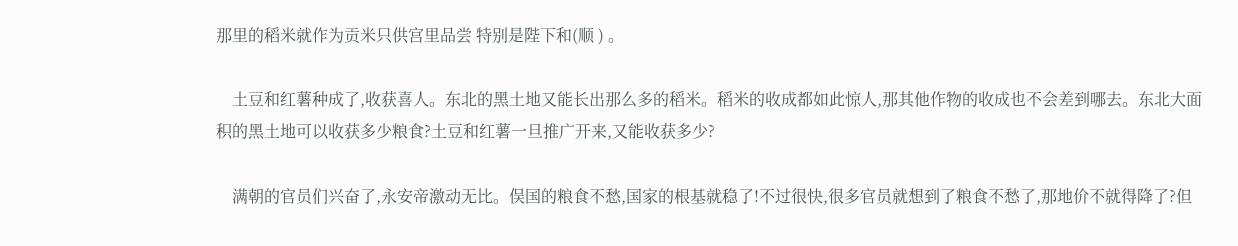那里的稻米就作为贡米只供宫里品尝 特别是陛下和(顺 ) 。

    土豆和红薯种成了,收获喜人。东北的黑土地又能长出那么多的稻米。稻米的收成都如此惊人,那其他作物的收成也不会差到哪去。东北大面积的黑土地可以收获多少粮食?土豆和红薯一旦推广开来,又能收获多少?

    满朝的官员们兴奋了,永安帝激动无比。俣国的粮食不愁,国家的根基就稳了!不过很快,很多官员就想到了粮食不愁了,那地价不就得降了?但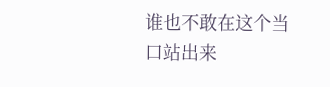谁也不敢在这个当口站出来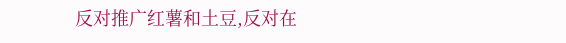反对推广红薯和土豆,反对在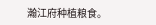瀚江府种植粮食。